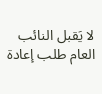لا يَقبل النائب العام طلب إعادة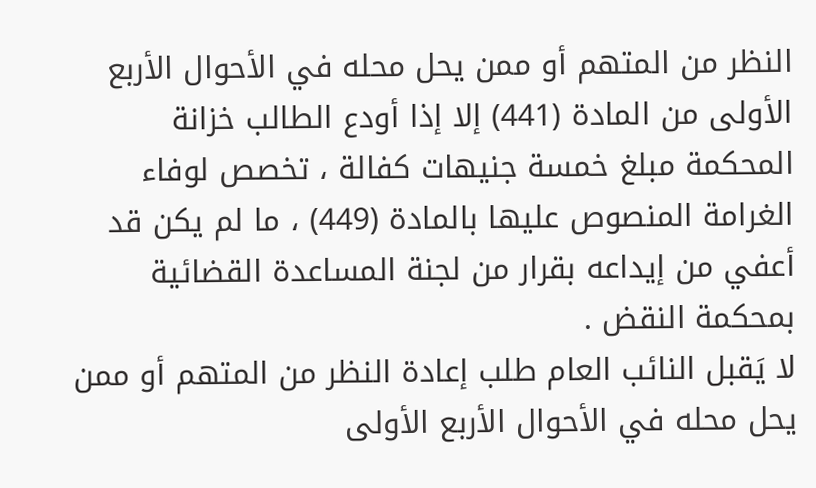النظر من المتهم أو ممن يحل محله في الأحوال الأربع الأولى من المادة (441) إلا إذا أودع الطالب خزانة المحكمة مبلغ خمسة جنيهات كفالة ، تخصص لوفاء الغرامة المنصوص عليها بالمادة (449) ، ما لم يكن قد أعفي من إيداعه بقرار من لجنة المساعدة القضائية بمحكمة النقض .
لا يَقبل النائب العام طلب إعادة النظر من المتهم أو ممن يحل محله في الأحوال الأربع الأولى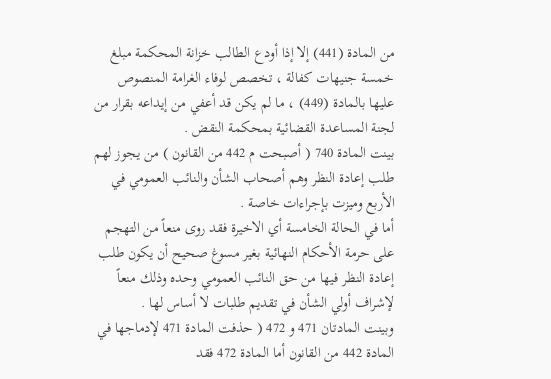من المادة (441) إلا إذا أودع الطالب خزانة المحكمة مبلغ خمسة جنيهات كفالة ، تخصص لوفاء الغرامة المنصوص عليها بالمادة (449) ، ما لم يكن قد أعفي من إيداعه بقرار من لجنة المساعدة القضائية بمحكمة النقض .
بينت المادة 740 ( أصبحت م 442 من القانون ) من يجوز لهم طلب إعادة النظر وهم أصحاب الشأن والنائب العمومي في الأربع وميزت بإجراءات خاصة .
أما في الحالة الخامسة أي الاخيرة فقد روى منعاً من التهجم على حرمة الأحكام النهائية بغير مسوغ صحيح أن يكون طلب إعادة النظر فيها من حق النائب العمومي وحده وذلك منعاً لإشراف أولي الشأن في تقديم طلبات لا أساس لها .
وبينت المادتان 471 و 472 ( حذفت المادة 471 لإدماجها في المادة 442 من القانون أما المادة 472 فقد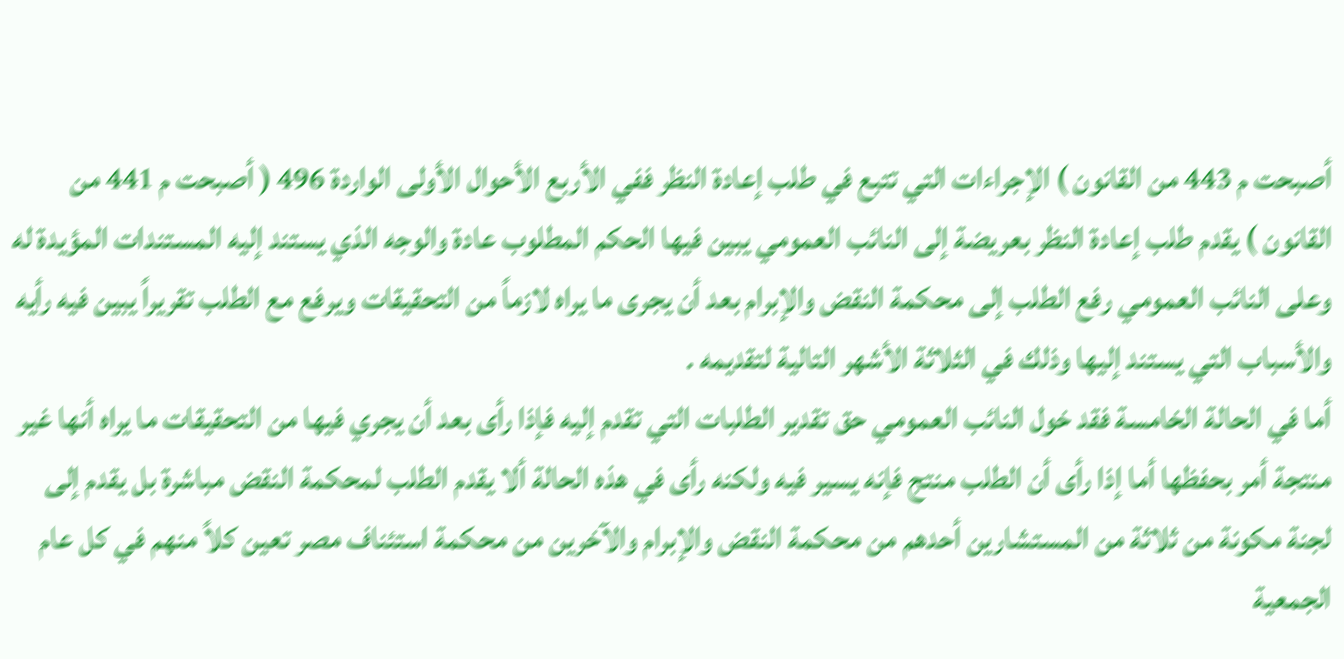أصبحت م 443 من القانون ) الإجراءات التي تتبع في طلب إعادة النظر ففي الأربع الأحوال الأولى الواردة 496 ( أصبحت م 441 من القانون ) يقدم طلب إعادة النظر بعريضة إلى النائب العمومي يبين فيها الحكم المطلوب عادة والوجه الذي يستند إليه المستندات المؤيدة له وعلى النائب العمومي رفع الطلب إلى محكمة النقض والإبرام بعد أن يجرى ما يراه لازماً من التحقيقات ويرفع مع الطلب تقريراً يبين فيه رأيه والأسباب التي يستند إليها وذلك في الثلاثة الأشهر التالية لتقديمه .
أما في الحالة الخامسة فقد خول النائب العمومي حق تقدير الطلبات التي تقدم إليه فإذا رأی بعد أن يجري فيها من التحقيقات ما يراه أنها غير منتجة أمر بحفظها أما إذا رأى أن الطلب منتج فإنه يسير فيه ولكنه رأى في هذه الحالة ألا يقدم الطلب لمحكمة النقض مباشرة بل يقدم إلى لجنة مكونة من ثلاثة من المستشارين أحدهم من محكمة النقض والإبرام والآخرين من محكمة استئناف مصر تعين كلاً منهم في كل عام الجمعية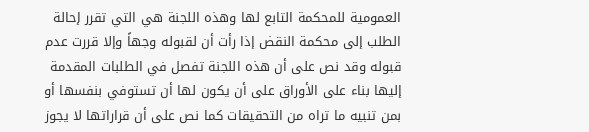العمومية للمحكمة التابع لها وهذه اللجنة هي التي تقرر إحالة الطلب إلى محكمة النقض إذا رأت أن لقبوله وجهاً وإلا قررت عدم قبوله وقد نص على أن هذه اللجنة تفصل في الطلبات المقدمة إليها بناء على الأوراق على أن يكون لها أن تستوفي بنفسها أو بمن تنبيه ما تراه من التحقيقات كما نص على أن قراراتها لا يجوز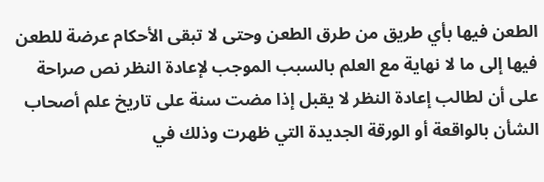الطعن فيها بأي طريق من طرق الطعن وحتى لا تبقى الأحكام عرضة للطعن فيها إلى ما لا نهاية مع العلم بالسبب الموجب لإعادة النظر نص صراحة على أن لطالب إعادة النظر لا يقبل إذا مضت سنة على تاريخ علم أصحاب الشأن بالواقعة أو الورقة الجديدة التي ظهرت وذلك في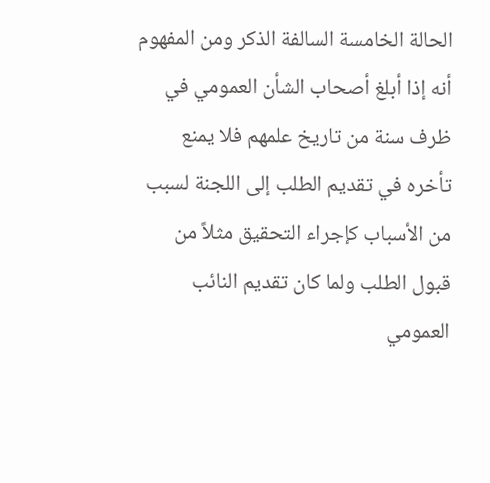الحالة الخامسة السالفة الذكر ومن المفهوم أنه إذا أبلغ أصحاب الشأن العمومي في ظرف سنة من تاريخ علمهم فلا يمنع تأخره في تقديم الطلب إلى اللجنة لسبب من الأسباب كإجراء التحقيق مثلاً من قبول الطلب ولما كان تقديم النائب العمومي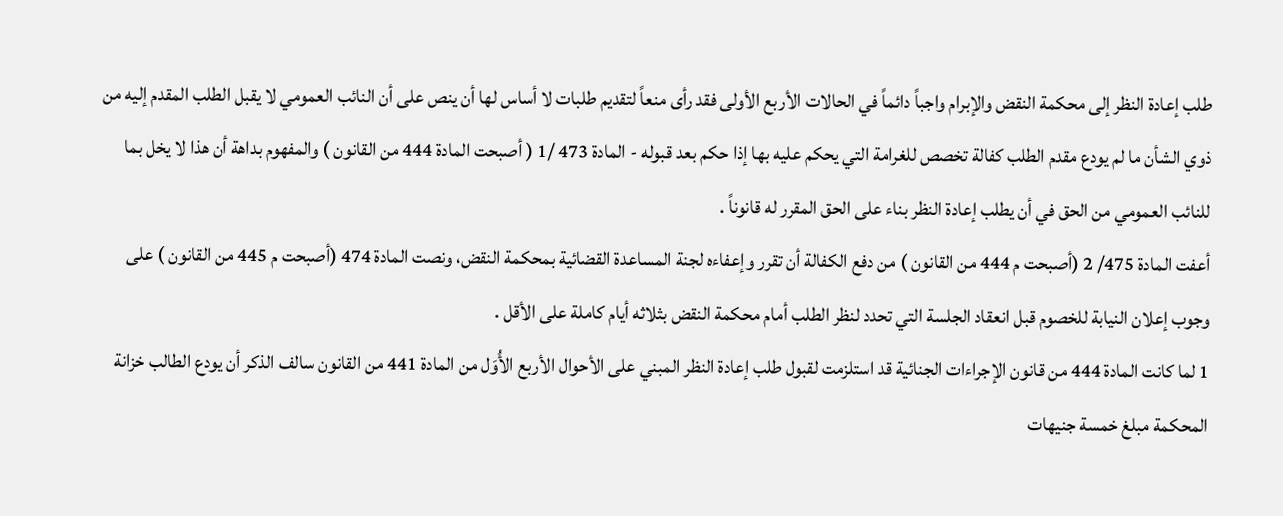طلب إعادة النظر إلى محكمة النقض والإبرام واجباً دائماً في الحالات الأربع الأولى فقد رأى منعاً لتقديم طلبات لا أساس لها أن ينص على أن النائب العمومي لا يقبل الطلب المقدم إليه من ذوي الشأن ما لم يودع مقدم الطلب كفالة تخصص للغرامة التي يحكم عليه بها إذا حكم بعد قبوله - المادة 473 /1 ( أصبحت المادة 444 من القانون ) والمفهوم بداهة أن هذا لا يخل بما للنائب العمومي من الحق في أن يطلب إعادة النظر بناء على الحق المقرر له قانوناً .
أعفت المادة 475/ 2 (أصبحت م 444 من القانون ) من دفع الكفالة أن تقرر وإعفاءه لجنة المساعدة القضائية بمحكمة النقض، ونصت المادة 474 (أصبحت م 445 من القانون ) على وجوب إعلان النيابة للخصوم قبل انعقاد الجلسة التي تحدد لنظر الطلب أمام محكمة النقض بثلاثه أيام كاملة على الأقل .
1 لما كانت المادة 444 من قانون الإجراءات الجنائية قد استلزمت لقبول طلب إعادة النظر المبني على الأحوال الأربع الأُوَل من المادة 441 من القانون سالف الذكر أن يودع الطالب خزانة المحكمة مبلغ خمسة جنيهات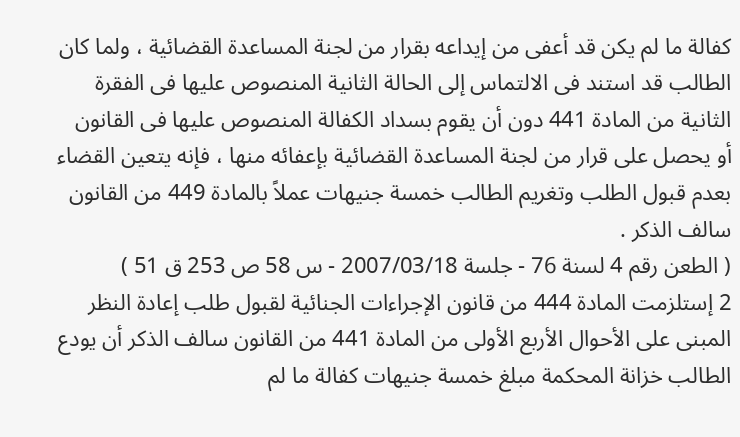كفالة ما لم يكن قد أعفى من إيداعه بقرار من لجنة المساعدة القضائية ، ولما كان الطالب قد استند فى الالتماس إلى الحالة الثانية المنصوص عليها فى الفقرة الثانية من المادة 441 دون أن يقوم بسداد الكفالة المنصوص عليها فى القانون أو يحصل على قرار من لجنة المساعدة القضائية بإعفائه منها ، فإنه يتعين القضاء بعدم قبول الطلب وتغريم الطالب خمسة جنيهات عملاً بالمادة 449 من القانون سالف الذكر .
( الطعن رقم 4 لسنة 76 - جلسة 2007/03/18 - س 58 ص 253 ق 51 )
2 إستلزمت المادة 444 من قانون الإجراءات الجنائية لقبول طلب إعادة النظر المبنى على الأحوال الأربع الأولى من المادة 441 من القانون سالف الذكر أن يودع الطالب خزانة المحكمة مبلغ خمسة جنيهات كفالة ما لم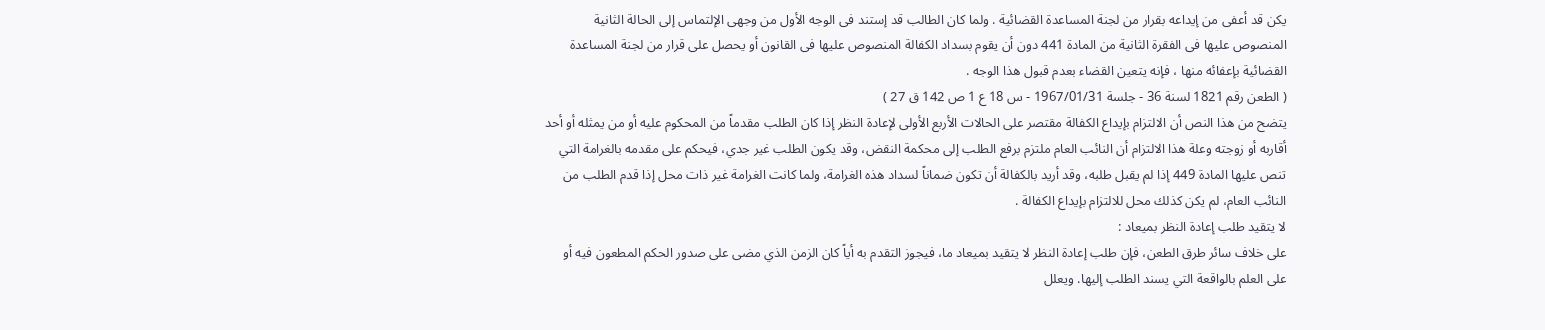يكن قد أعفى من إيداعه بقرار من لجنة المساعدة القضائية . ولما كان الطالب قد إستند فى الوجه الأول من وجهى الإلتماس إلى الحالة الثانية المنصوص عليها فى الفقرة الثانية من المادة 441 دون أن يقوم بسداد الكفالة المنصوص عليها فى القانون أو يحصل على قرار من لجنة المساعدة القضائية بإعفائه منها ، فإنه يتعين القضاء بعدم قبول هذا الوجه .
( الطعن رقم 1821 لسنة 36 - جلسة 1967/01/31 - س 18 ع 1 ص 142 ق 27 )
يتضح من هذا النص أن الالتزام بإيداع الكفالة مقتصر على الحالات الأربع الأولى لإعادة النظر إذا كان الطلب مقدماً من المحكوم عليه أو من يمثله أو أحد أقاربه أو زوجته وعلة هذا الالتزام أن النائب العام ملتزم برفع الطلب إلى محكمة النقض، وقد يكون الطلب غير جدي، فيحكم على مقدمه بالغرامة التي تنص عليها المادة 449 إذا لم يقبل طلبه، وقد أريد بالكفالة أن تكون ضماناً لسداد هذه الغرامة، ولما كانت الغرامة غير ذات محل إذا قدم الطلب من النائب العام، لم يكن كذلك محل للالتزام بإيداع الكفالة .
لا يتقيد طلب إعادة النظر بميعاد :
على خلاف سائر طرق الطعن، فإن طلب إعادة النظر لا يتقيد بميعاد ما، فيجوز التقدم به أياً كان الزمن الذي مضى على صدور الحكم المطعون فيه أو على العلم بالواقعة التي يسند الطلب إليها. ويعلل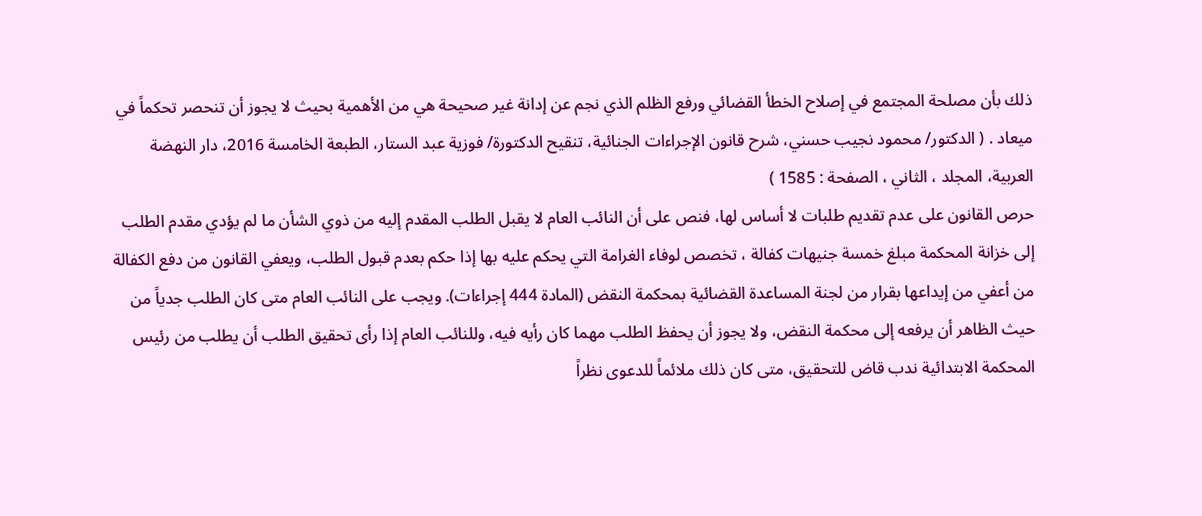ذلك بأن مصلحة المجتمع في إصلاح الخطأ القضائي ورفع الظلم الذي نجم عن إدانة غير صحيحة هي من الأهمية بحيث لا يجوز أن تنحصر تحكماً في ميعاد . ( الدكتور/ محمود نجيب حسني، شرح قانون الإجراءات الجنائية، تنقيح الدكتورة/ فوزية عبد الستار، الطبعة الخامسة 2016، دار النهضة العربية، المجلد ، الثاني ، الصفحة : 1585 )
حرص القانون على عدم تقديم طلبات لا أساس لها، فنص على أن النائب العام لا يقبل الطلب المقدم إليه من ذوي الشأن ما لم يؤدي مقدم الطلب إلى خزانة المحكمة مبلغ خمسة جنيهات كفالة ، تخصص لوفاء الغرامة التي يحكم عليه بها إذا حكم بعدم قبول الطلب، ويعفي القانون من دفع الكفالة من أعفي من إيداعها بقرار من لجنة المساعدة القضائية بمحكمة النقض (المادة 444 إجراءات). ويجب على النائب العام متى كان الطلب جدياً من حيث الظاهر أن يرفعه إلى محكمة النقض، ولا يجوز أن يحفظ الطلب مهما كان رأيه فيه، وللنائب العام إذا رأى تحقيق الطلب أن يطلب من رئيس المحكمة الابتدائية ندب قاض للتحقيق، متى كان ذلك ملائماً للدعوى نظراً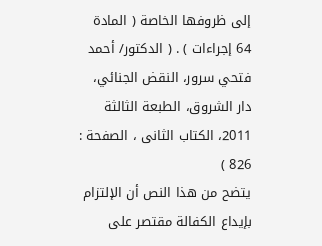إلى ظروفها الخاصة ( المادة 64 إجراءات ) . ( الدكتور/ أحمد فتحي سرور، النقض الجنائي، دار الشروق، الطبعة الثالثة 2011، الكتاب الثانى ، الصفحة : 826 )
يتضح من هذا النص أن الإلتزام بإيداع الكفالة مقتصر على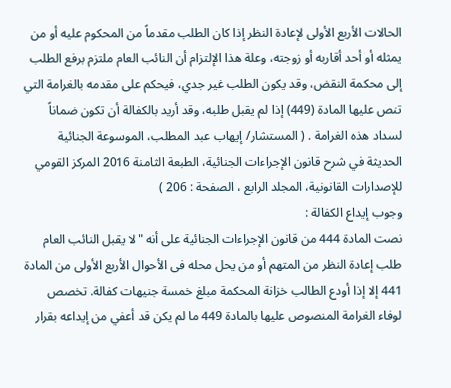الحالات الأربع الأولى لإعادة النظر إذا كان الطلب مقدماً من المحكوم عليه أو من يمثله أو أحد أقاربه أو زوجته، وعلة هذا الإلتزام أن النائب العام ملتزم برفع الطلب إلى محكمة النقض، وقد يكون الطلب غير جدي، فيحكم على مقدمه بالغرامة التي تنص عليها المادة (449) إذا لم يقبل طلبه، وقد أريد بالكفالة أن تكون ضماناً لسداد هذه الغرامة . ( المستشار/ إيهاب عبد المطلب، الموسوعة الجنائية الحديثة في شرح قانون الإجراءات الجنائية، الطبعة الثامنة 2016 المركز القومي للإصدارات القانونية، المجلد الرابع ، الصفحة : 206 )
وجوب إيداع الكفالة :
نصت المادة 444 من قانون الإجراءات الجنائية على أنه "لا يقبل النائب العام طلب إعادة النظر من المتهم أو من يحل محله فى الأحوال الأربع الأولى من المادة 441 إلا إذا أودع الطالب خزانة المحكمة مبلغ خمسة جنيهات كفالة. تخصص لوفاء الغرامة المنصوص عليها بالمادة 449 ما لم يكن قد أعفي من إيداعه بقرار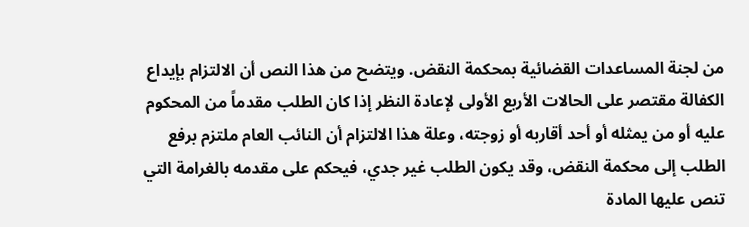من لجنة المساعدات القضائية بمحكمة النقض. ويتضح من هذا النص أن الالتزام بإيداع الكفالة مقتصر على الحالات الأربع الأولى لإعادة النظر إذا كان الطلب مقدماً من المحكوم عليه أو من يمثله أو أحد أقاربه أو زوجته، وعلة هذا الالتزام أن النائب العام ملتزم برفع الطلب إلى محكمة النقض، وقد يكون الطلب غير جدي، فيحكم على مقدمه بالغرامة التي تنص عليها المادة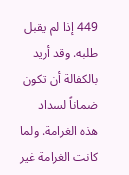449 إذا لم يقبل طلبه. وقد أريد بالكفالة أن تكون ضماناً لسداد هذه الغرامة. ولما كانت الغرامة غير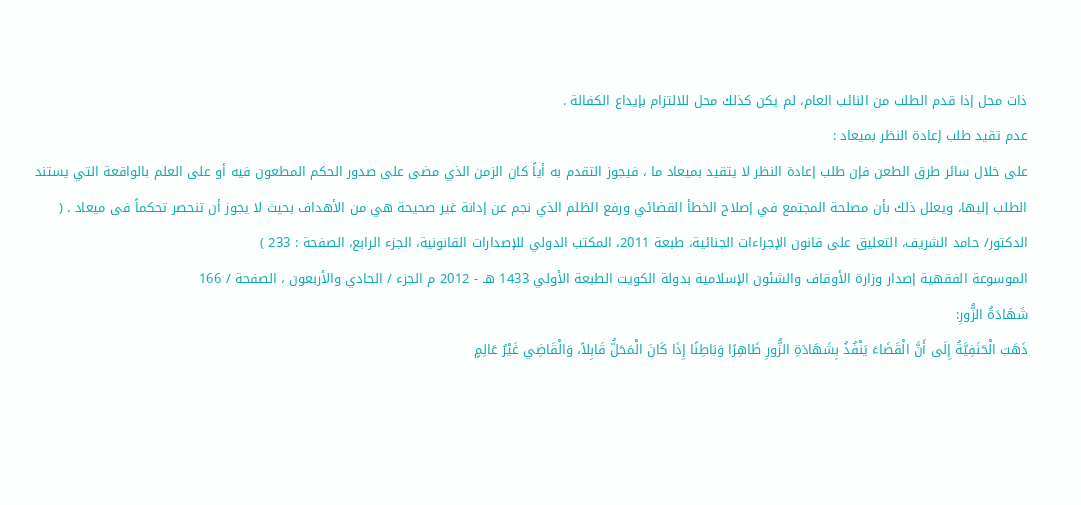ذات محل إذا قدم الطلب من النائب العام، لم يكن كذلك محل للالتزام بإيداع الكفالة .
عدم تقيد طلب إعادة النظر بميعاد :
على خلال سائر طرق الطعن فإن طلب إعادة النظر لا يتقيد بميعاد ما ، فيجوز التقدم به أياً كان الزمن الذي مضى على صدور الحكم المطعون فيه أو على العلم بالواقعة التي يستند الطلب إليها، ويعلل ذلك بأن مصلحة المجتمع في إصلاح الخطأ القضائي ورفع الظلم الذي نجم عن إدانة غير صحيحة هي من الأهداف بحيث لا يجوز أن تنحصر تحكماً فی ميعاد . ( الدكتور/ حامد الشريف، التعليق على قانون الإجراءات الجنائية، طبعة 2011، المكتب الدولي للإصدارات القانونية، الجزء الرابع، الصفحة : 233 )
الموسوعة الفقهية إصدار وزارة الأوقاف والشئون الإسلامية بدولة الكويت الطبعة الأولي 1433 هـ - 2012 م الجزء / الحادي والأربعون ، الصفحة / 166
شَهَادَةُ الزُّورِ:
ذَهَبَ الْحَنَفِيَّةُ إِلَى أَنَّ الْقَضَاءَ يَنْفُذُ بِشَهَادَةِ الزُّورِ ظَاهِرًا وَبَاطِنًا إِذَا كَانَ الْمَحَلُّ قَابِلاً، وَالْقَاضِي غَيْرُ عَالِمٍ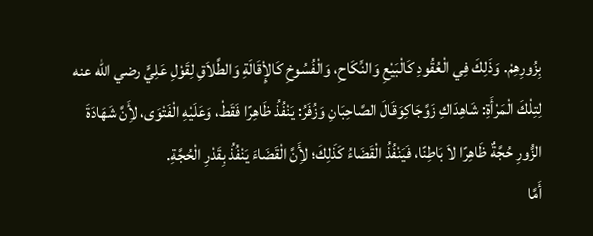بِزُورِهِمْ. وَذَلِكَ فِي الْعُقُودِ كَالْبَيْعِ وَالنِّكَاحِ، وَالْفُسُوخِ كَالإِْقَالَةِ وَالطَّلاَقِ لِقَوْلِ عَلِيٍّ رضي الله عنه لِتِلْكَ الْمَرْأَةِ: شَاهِدَاكِ زَوَّجَاكِوَقَالَ الصَّاحِبَانِ وَزُفَرُ: يَنْفُذُ ظَاهِرًا فَقَطْ، وَعَلَيْهِ الْفَتْوَى، لأَِنَّ شَهَادَةَ الزُّورِ حُجَّةٌ ظَاهِرًا لاَ بَاطِنًا، فَيَنْفُذُ الْقَضَاءُ كَذَلِكَ؛ لأَِنَّ الْقَضَاءَ يَنْفُذُ بِقَدْرِ الْحُجَّةِ.
أَمَّا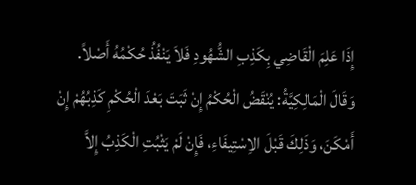إِذَا عَلِمَ الْقَاضِي بِكَذِبِ الشُّهُودِ فَلاَ يَنْفُذُ حُكْمُهُ أَصْلاً.
وَقَالَ الْمَالِكِيَّةُ: يُنْقَضُ الْحُكْمُ إِنْ ثَبَتَ بَعْدَ الْحُكْمِ كَذِبُهُمْ إِنْ أَمْكَنَ، وَذَلِكَ قَبْلَ الاِسْتِيفَاءِ، فَإِنْ لَمْ يَثْبُتِ الْكَذِبُ إِلاَّ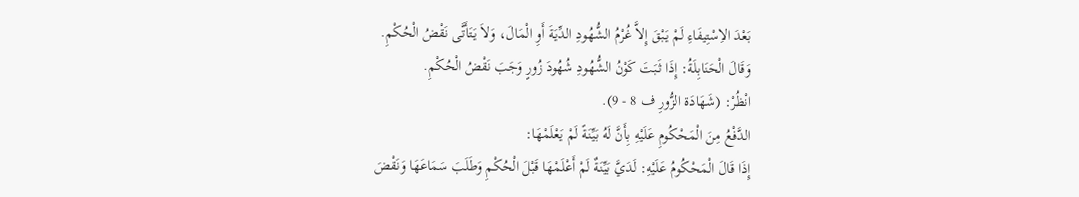بَعْدَ الاِسْتِيفَاءِ لَمْ يَبْقَ إِلاَّ غُرْمُ الشُّهُودِ الدِّيَةَ أَوِ الْمَالَ، وَلاَ يَتَأَتَّى نَقْضُ الْحُكْمِ.
وَقَالَ الْحَنَابِلَةُ: إِذَا ثَبَتَ كَوْنُ الشُّهُودِ شُهُودَ زُورٍ وَجَبَ نَقْضُ الْحُكْمِ.
انْظُرْ: (شَهَادَة الزُّورِ ف 8 - 9).
الدَّفْعُ مِنَ الْمَحْكُومِ عَلَيْهِ بِأَنَّ لَهُ بَيِّنَةً لَمْ يَعْلَمْهَا:
إِذَا قَالَ الْمَحْكُومُ عَلَيْهِ: لَدَيَّ بَيِّنَةٌ لَمْ أَعْلَمْهَا قَبْلَ الْحُكْمِ وَطَلَبَ سَمَاعَهَا وَنَقْضَ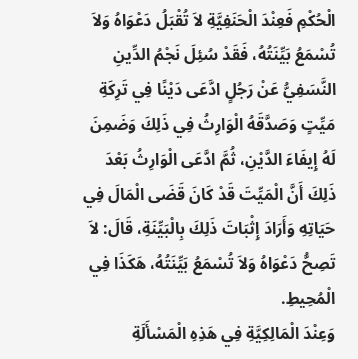الْحُكْمِ فَعِنْدَ الْحَنَفِيَّةِ لاَ تُقْبَلُ دَعْوَاهُ وَلاَ تُسْمَعُ بَيِّنَتُهُ، فَقَدْ سُئِلَ نَجْمُ الدِّينِ النَّسَفِيُّ عَنْ رَجُلٍ ادَّعَى دَيْنًا فِي تَرِكَةِ مَيِّتٍ وَصَدَّقَهُ الْوَارِثُ فِي ذَلِكَ وَضَمِنَ لَهُ إِيفَاءَ الدَّيْنِ، ثُمَّ ادَّعَى الْوَارِثُ بَعْدَ ذَلِكَ أَنَّ الْمَيِّتَ قَدْ كَانَ قَضَى الْمَالَ فِي حَيَاتِهِ وَأَرَادَ إِثْبَاتَ ذَلِكَ بِالْبَيِّنَةِ، قَالَ: لاَ تَصِحُّ دَعْوَاهُ وَلاَ تُسْمَعُ بَيِّنَتُهُ، هَكَذَا فِي الْمُحِيطِ.
وَعِنْدَ الْمَالِكِيَّةِ فِي هَذِهِ الْمَسْأَلَةِ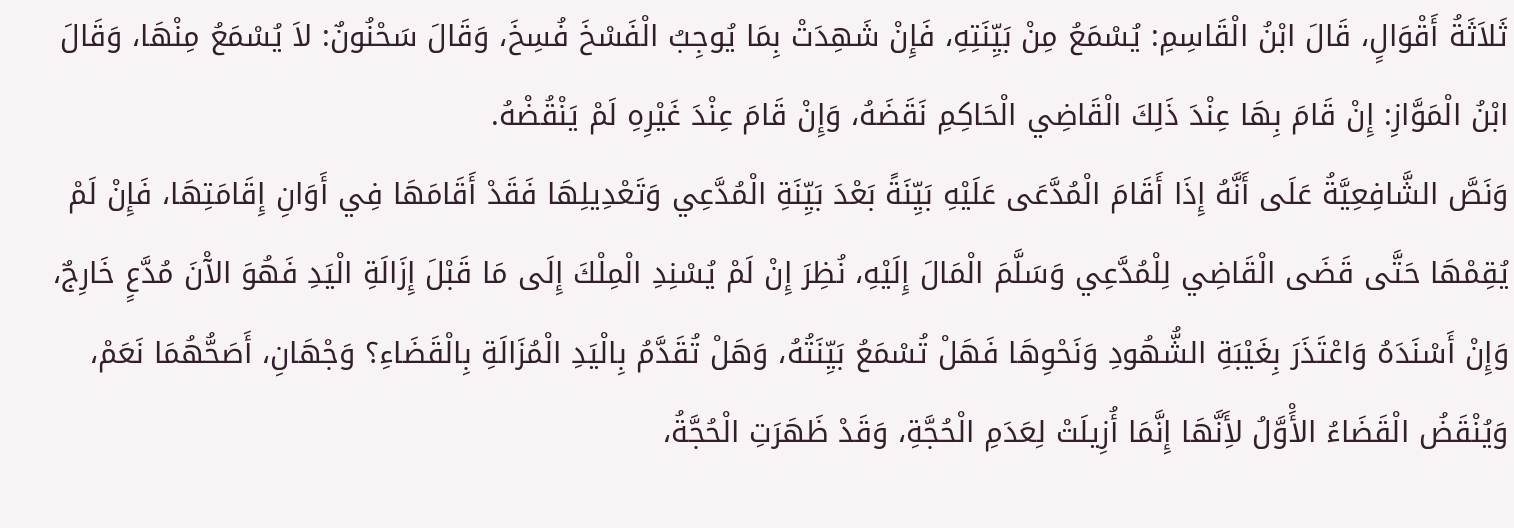ثَلاَثَةُ أَقْوَالٍ، قَالَ ابْنُ الْقَاسِمِ: يُسْمَعُ مِنْ بَيِّنَتِهِ، فَإِنْ شَهِدَتْ بِمَا يُوجِبُ الْفَسْخَ فُسِخَ، وَقَالَ سَحْنُونٌ: لاَ يُسْمَعُ مِنْهَا، وَقَالَ ابْنُ الْمَوَّازِ: إِنْ قَامَ بِهَا عِنْدَ ذَلِكَ الْقَاضِي الْحَاكِمِ نَقَضَهُ، وَإِنْ قَامَ عِنْدَ غَيْرِهِ لَمْ يَنْقُضْهُ.
وَنَصَّ الشَّافِعِيَّةُ عَلَى أَنَّهُ إِذَا أَقَامَ الْمُدَّعَى عَلَيْهِ بَيِّنَةً بَعْدَ بَيِّنَةِ الْمُدَّعِي وَتَعْدِيلِهَا فَقَدْ أَقَامَهَا فِي أَوَانِ إِقَامَتِهَا، فَإِنْ لَمْ يُقِمْهَا حَتَّى قَضَى الْقَاضِي لِلْمُدَّعِي وَسَلَّمَ الْمَالَ إِلَيْهِ، نُظِرَ إِنْ لَمْ يُسْنِدِ الْمِلْكَ إِلَى مَا قَبْلَ إِزَالَةِ الْيَدِ فَهُوَ الآْنَ مُدَّعٍ خَارِجٌ، وَإِنْ أَسْنَدَهُ وَاعْتَذَرَ بِغَيْبَةِ الشُّهُودِ وَنَحْوِهَا فَهَلْ تُسْمَعُ بَيِّنَتُهُ، وَهَلْ تُقَدَّمُ بِالْيَدِ الْمُزَالَةِ بِالْقَضَاءِ؟ وَجْهَانِ، أَصَحُّهُمَا نَعَمْ، وَيُنْقَضُ الْقَضَاءُ الأَْوَّلُ لأَِنَّهَا إِنَّمَا أُزِيلَتْ لِعَدَمِ الْحُجَّةِ، وَقَدْ ظَهَرَتِ الْحُجَّةُ،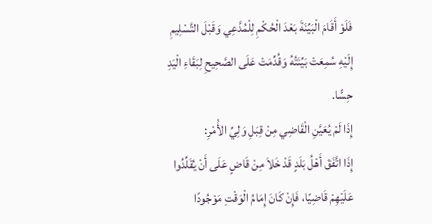فَلَوْ أَقَامَ الْبَيِّنَةَ بَعْدَ الْحُكْمِ لِلْمُدَّعِي وَقَبْلَ التَّسْلِيمِ إِلَيْهِ سُمِعَتْ بَيِّنَتُهُ وَقُدِّمَتْ عَلَى الصَّحِيحِ لِبَقَاءِ الْيَدِ حِسًّا.
إِذَا لَمْ يُعَيَّنِ الْقَاضِي مِنْ قِبَلِ وَلِيِّ الأَْمْرِ:
إِذَا اتَّفَقَ أَهْلُ بَلَدٍ قَدْ خَلاَ مِنْ قَاضٍ عَلَى أَنْ يُقَلِّدُوا عَلَيْهِمْ قَاضِيًا، فَإِنْ كَانَ إِمَامُ الْوَقْتِ مَوْجُودًا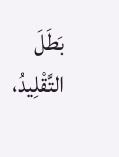بَطَلَ التَّقْلِيدُ،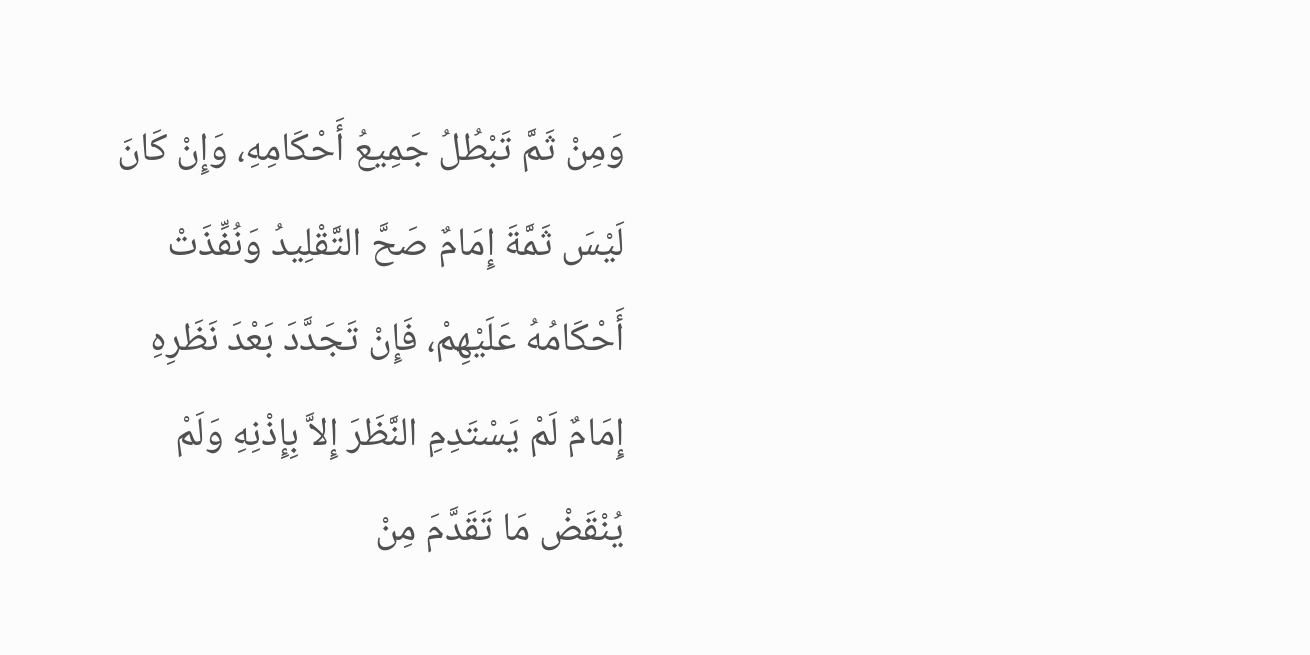وَمِنْ ثَمَّ تَبْطُلُ جَمِيعُ أَحْكَامِهِ، وَإِنْ كَانَ لَيْسَ ثَمَّةَ إِمَامٌ صَحَّ التَّقْلِيدُ وَنُفِّذَتْ أَحْكَامُهُ عَلَيْهِمْ، فَإِنْ تَجَدَّدَ بَعْدَ نَظَرِهِ إِمَامٌ لَمْ يَسْتَدِمِ النَّظَرَ إِلاَّ بِإِذْنِهِ وَلَمْ يُنْقَضْ مَا تَقَدَّمَ مِنْ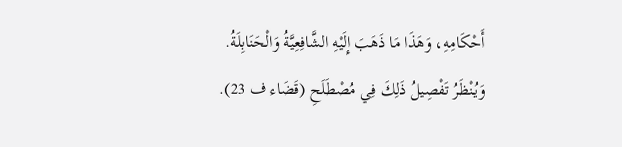أَحْكَامِهِ، وَهَذَا مَا ذَهَبَ إِلَيْهِ الشَّافِعِيَّةُ وَالْحَنَابِلَةُ.
وَيُنْظَرُ تَفْصِيلُ ذَلِكَ فِي مُصْطَلَحِ (قَضَاء ف 23).